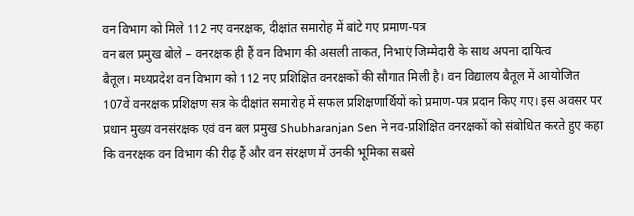वन विभाग को मिले 112 नए वनरक्षक, दीक्षांत समारोह में बांटे गए प्रमाण-पत्र
वन बल प्रमुख बोले – वनरक्षक ही हैं वन विभाग की असली ताकत, निभाएं जिम्मेदारी के साथ अपना दायित्व
बैतूल। मध्यप्रदेश वन विभाग को 112 नए प्रशिक्षित वनरक्षकों की सौगात मिली है। वन विद्यालय बैतूल में आयोजित 107वें वनरक्षक प्रशिक्षण सत्र के दीक्षांत समारोह में सफल प्रशिक्षणार्थियों को प्रमाण-पत्र प्रदान किए गए। इस अवसर पर प्रधान मुख्य वनसंरक्षक एवं वन बल प्रमुख Shubharanjan Sen ने नव-प्रशिक्षित वनरक्षकों को संबोधित करते हुए कहा कि वनरक्षक वन विभाग की रीढ़ हैं और वन संरक्षण में उनकी भूमिका सबसे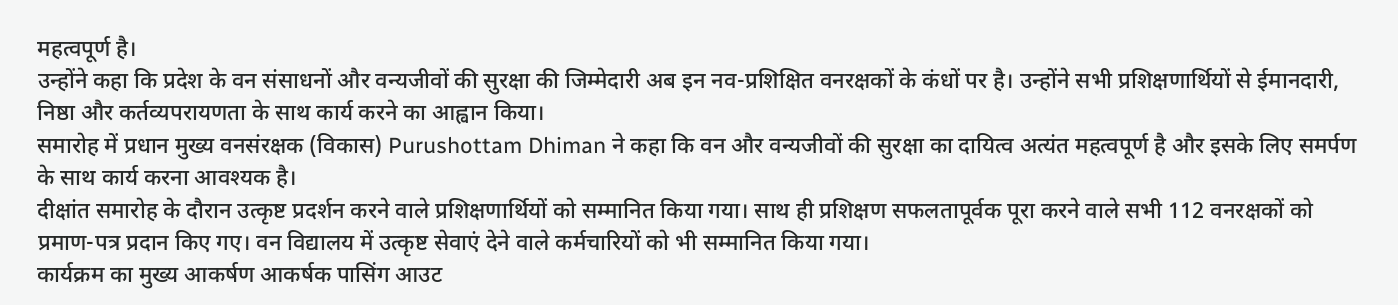महत्वपूर्ण है।
उन्होंने कहा कि प्रदेश के वन संसाधनों और वन्यजीवों की सुरक्षा की जिम्मेदारी अब इन नव-प्रशिक्षित वनरक्षकों के कंधों पर है। उन्होंने सभी प्रशिक्षणार्थियों से ईमानदारी, निष्ठा और कर्तव्यपरायणता के साथ कार्य करने का आह्वान किया।
समारोह में प्रधान मुख्य वनसंरक्षक (विकास) Purushottam Dhiman ने कहा कि वन और वन्यजीवों की सुरक्षा का दायित्व अत्यंत महत्वपूर्ण है और इसके लिए समर्पण के साथ कार्य करना आवश्यक है।
दीक्षांत समारोह के दौरान उत्कृष्ट प्रदर्शन करने वाले प्रशिक्षणार्थियों को सम्मानित किया गया। साथ ही प्रशिक्षण सफलतापूर्वक पूरा करने वाले सभी 112 वनरक्षकों को प्रमाण-पत्र प्रदान किए गए। वन विद्यालय में उत्कृष्ट सेवाएं देने वाले कर्मचारियों को भी सम्मानित किया गया।
कार्यक्रम का मुख्य आकर्षण आकर्षक पासिंग आउट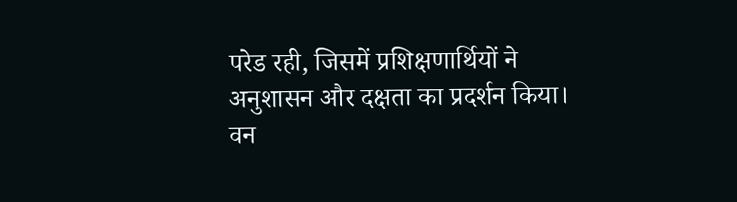परेड रही, जिसमें प्रशिक्षणार्थियों ने अनुशासन और दक्षता का प्रदर्शन किया।
वन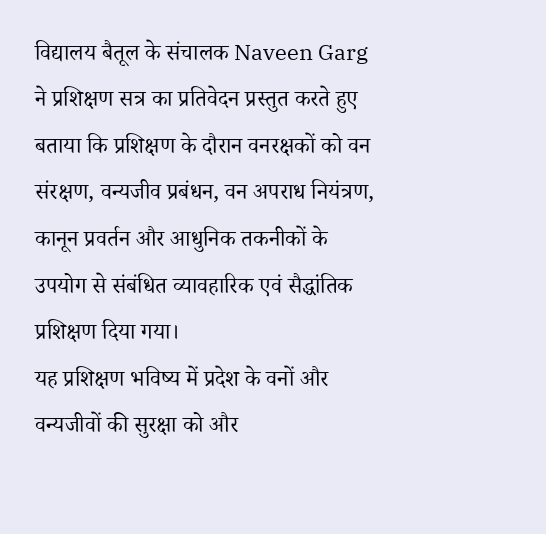विद्यालय बैतूल के संचालक Naveen Garg ने प्रशिक्षण सत्र का प्रतिवेदन प्रस्तुत करते हुए बताया कि प्रशिक्षण के दौरान वनरक्षकों को वन संरक्षण, वन्यजीव प्रबंधन, वन अपराध नियंत्रण, कानून प्रवर्तन और आधुनिक तकनीकों के उपयोग से संबंधित व्यावहारिक एवं सैद्धांतिक प्रशिक्षण दिया गया।
यह प्रशिक्षण भविष्य में प्रदेश के वनों और वन्यजीवों की सुरक्षा को और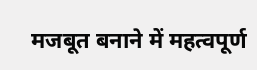मजबूत बनाने में महत्वपूर्ण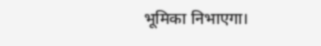भूमिका निभाएगा।